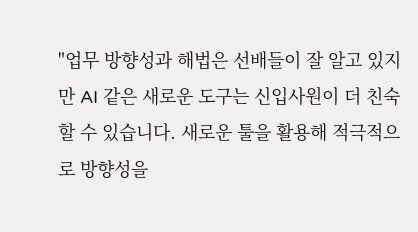"업무 방향성과 해법은 선배들이 잘 알고 있지만 AI 같은 새로운 도구는 신입사원이 더 친숙할 수 있습니다. 새로운 툴을 활용해 적극적으로 방향성을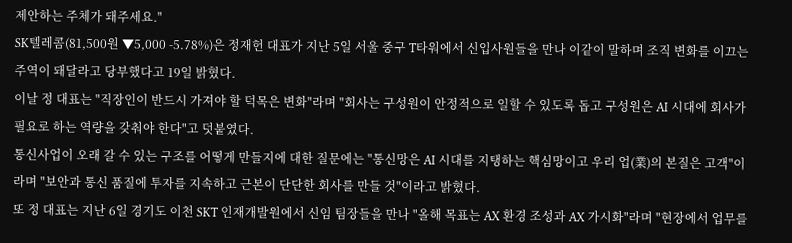제안하는 주체가 돼주세요."
SK텔레콤(81,500원 ▼5,000 -5.78%)은 정재헌 대표가 지난 5일 서울 중구 T타워에서 신입사원들을 만나 이같이 말하며 조직 변화를 이끄는 주역이 돼달라고 당부했다고 19일 밝혔다.
이날 정 대표는 "직장인이 반드시 가져야 할 덕목은 변화"라며 "회사는 구성원이 안정적으로 일할 수 있도록 돕고 구성원은 AI 시대에 회사가 필요로 하는 역량을 갖춰야 한다"고 덧붙였다.
통신사업이 오래 갈 수 있는 구조를 어떻게 만들지에 대한 질문에는 "통신망은 AI 시대를 지탱하는 핵심망이고 우리 업(業)의 본질은 고객"이라며 "보안과 통신 품질에 투자를 지속하고 근본이 단단한 회사를 만들 것"이라고 밝혔다.
또 정 대표는 지난 6일 경기도 이천 SKT 인재개발원에서 신임 팀장들을 만나 "올해 목표는 AX 환경 조성과 AX 가시화"라며 "현장에서 업무를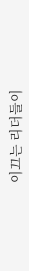이끄는 리더들이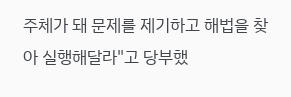주체가 돼 문제를 제기하고 해법을 찾아 실행해달라"고 당부했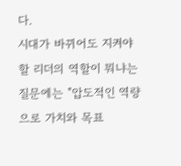다.
시대가 바뀌어도 지켜야 할 리더의 역할이 뭐냐는 질문에는 "압도적인 역량으로 가치와 목표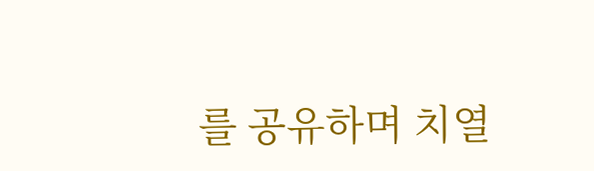를 공유하며 치열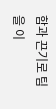함과 끈기로 팀을 이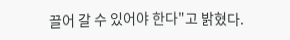끌어 갈 수 있어야 한다"고 밝혔다.